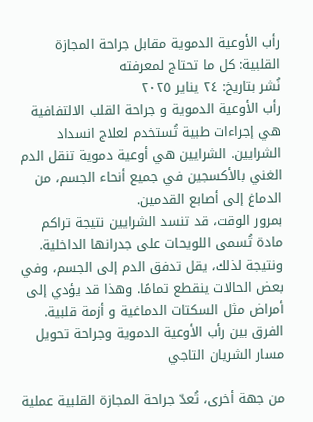رأب الأوعية الدموية مقابل جراحة المجازة القلبية: كل ما تحتاج لمعرفته
نُشر بتاريخ: ٢٤ يناير ٢٠٢٥
رأب الأوعية الدموية و جراحة القلب الالتفافية هي إجراءات طبية تُستخدم لعلاج انسداد الشرايين. الشرايين هي أوعية دموية تنقل الدم الغني بالأكسجين في جميع أنحاء الجسم، من الدماغ إلى أصابع القدمين.
بمرور الوقت، قد تنسد الشرايين نتيجة تراكم مادة تُسمى اللويحات على جدرانها الداخلية. ونتيجة لذلك، يقل تدفق الدم إلى الجسم، وفي بعض الحالات ينقطع تمامًا. وهذا قد يؤدي إلى أمراض مثل السكتات الدماغية و أزمة قلبية.
الفرق بين رأب الأوعية الدموية وجراحة تحويل مسار الشريان التاجي

من جهة أخرى، تُعدّ جراحة المجازة القلبية عملية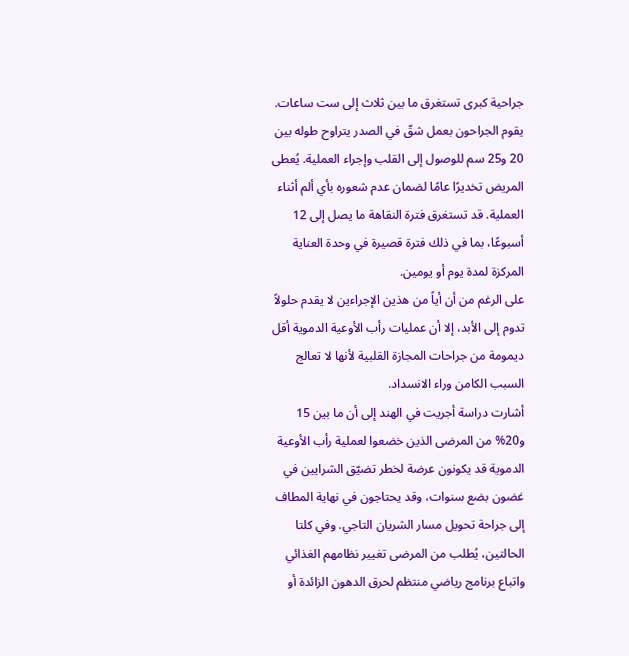جراحية كبرى تستغرق ما بين ثلاث إلى ست ساعات. يقوم الجراحون بعمل شقّ في الصدر يتراوح طوله بين 20 و25 سم للوصول إلى القلب وإجراء العملية. يُعطى المريض تخديرًا عامًا لضمان عدم شعوره بأي ألم أثناء العملية. قد تستغرق فترة النقاهة ما يصل إلى 12 أسبوعًا، بما في ذلك فترة قصيرة في وحدة العناية المركزة لمدة يوم أو يومين.
على الرغم من أن أياً من هذين الإجراءين لا يقدم حلولاً تدوم إلى الأبد، إلا أن عمليات رأب الأوعية الدموية أقل ديمومة من جراحات المجازة القلبية لأنها لا تعالج السبب الكامن وراء الانسداد.
أشارت دراسة أجريت في الهند إلى أن ما بين 15 و20% من المرضى الذين خضعوا لعملية رأب الأوعية الدموية قد يكونون عرضة لخطر تضيّق الشرايين في غضون بضع سنوات، وقد يحتاجون في نهاية المطاف إلى جراحة تحويل مسار الشريان التاجي. وفي كلتا الحالتين، يُطلب من المرضى تغيير نظامهم الغذائي واتباع برنامج رياضي منتظم لحرق الدهون الزائدة أو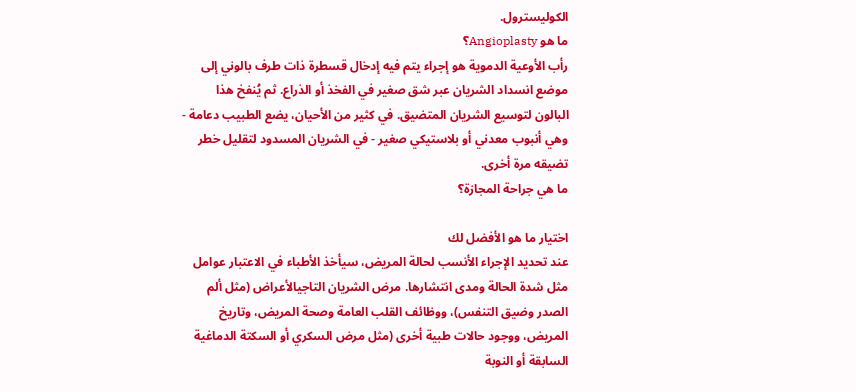الكوليسترول.
ما هو Angioplasty؟
رأب الأوعية الدموية هو إجراء يتم فيه إدخال قسطرة ذات طرف بالوني إلى موضع انسداد الشريان عبر شق صغير في الفخذ أو الذراع. ثم يُنفخ هذا البالون لتوسيع الشريان المتضيق. في كثير من الأحيان، يضع الطبيب دعامة - وهي أنبوب معدني أو بلاستيكي صغير - في الشريان المسدود لتقليل خطر تضيقه مرة أخرى.
ما هي جراحة المجازة؟

اختيار ما هو الأفضل لك
عند تحديد الإجراء الأنسب لحالة المريض، سيأخذ الأطباء في الاعتبار عوامل مثل شدة الحالة ومدى انتشارها. مرض الشريان التاجيالأعراض (مثل ألم الصدر وضيق التنفس)، ووظائف القلب العامة وصحة المريض، وتاريخ المريض، ووجود حالات طبية أخرى (مثل مرض السكري أو السكتة الدماغية السابقة أو النوبة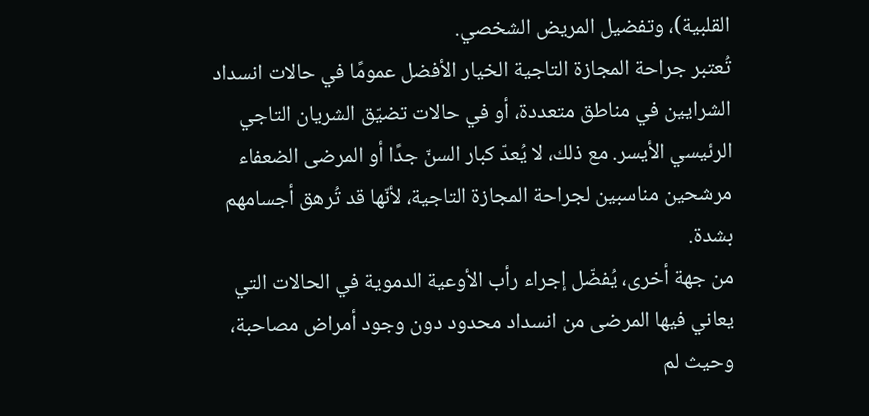القلبية)، وتفضيل المريض الشخصي.
تُعتبر جراحة المجازة التاجية الخيار الأفضل عمومًا في حالات انسداد الشرايين في مناطق متعددة، أو في حالات تضيّق الشريان التاجي الرئيسي الأيسر. مع ذلك، لا يُعدّ كبار السنّ جدًا أو المرضى الضعفاء مرشحين مناسبين لجراحة المجازة التاجية، لأنّها قد تُرهق أجسامهم بشدة.
من جهة أخرى، يُفضّل إجراء رأب الأوعية الدموية في الحالات التي يعاني فيها المرضى من انسداد محدود دون وجود أمراض مصاحبة، وحيث لم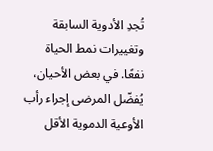تُجدِ الأدوية السابقة وتغييرات نمط الحياة نفعًا. في بعض الأحيان، يُفضّل المرضى إجراء رأب الأوعية الدموية الأقل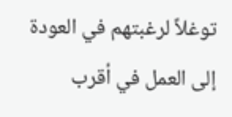توغلاً لرغبتهم في العودة إلى العمل في أقرب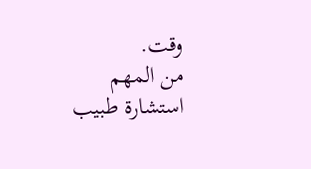وقت.
من المهم استشارة طبيب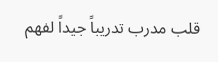قلب مدرب تدريباً جيداً لفهم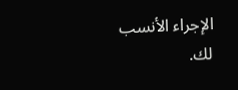الإجراء الأنسب لك.